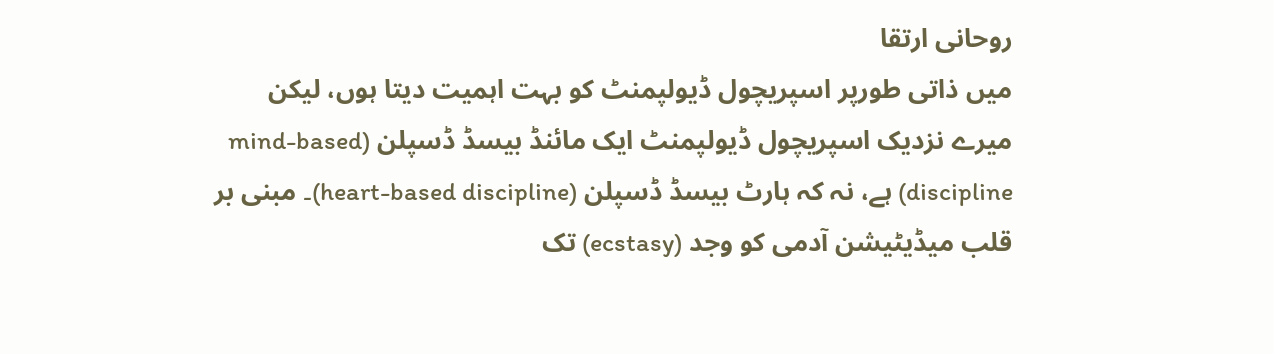روحانی ارتقا
میں ذاتی طورپر اسپریچول ڈیولپمنٹ کو بہت اہمیت دیتا ہوں، لیکن میرے نزدیک اسپریچول ڈیولپمنٹ ایک مائنڈ بیسڈ ڈسپلن (mind-based discipline) ہے، نہ کہ ہارٹ بیسڈ ڈسپلن (heart-based discipline)۔ مبنی بر قلب میڈیٹیشن آدمی کو وجد (ecstasy) تک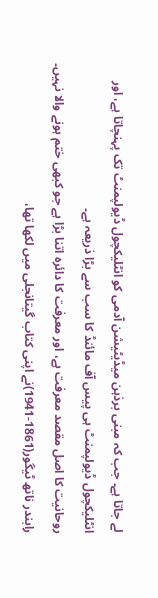لے جاتا ہے۔ جب کہ مبنی برذہن میڈیٹیشن آدمی کو انٹلیکچول ڈیولپمنٹ تک پہنچاتا ہے، اور انٹلیکچول ڈیولپمنٹ ہی پیس آف مائنڈ کا سب سے بڑا ذریعہ ہے۔
روحانیت کا اصل مقصد معرفت ہے، اور معرفت کا دائرہ اتنا بڑا ہے جو کبھی ختم ہونے والا نہیں۔ رابندر ناتھ ٹیگور(1861-1941)نے اپنی کتاب گیتانجلی میں لکھا تھا،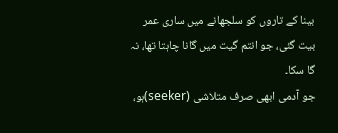بینا کے تاروں کو سلجھانے میں ساری عمر بیت گئی، جو انتم گیت میں گانا چاہتا تھا، نہ گا سکا۔
جو آدمی ابھی صرف متلاشی (seeker)ہو،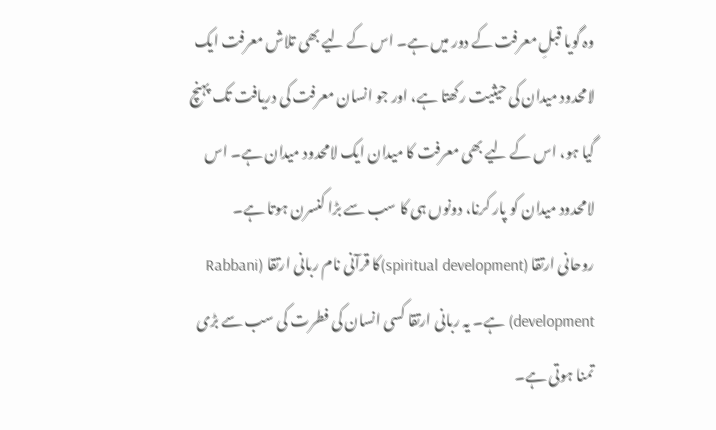وہ گویا قبلِ معرفت کے دور میں ہے۔ اس کے لیے بھی تلاش معرفت ایک لامحدود میدان کی حیثیت رکھتا ہے، اور جو انسان معرفت کی دریافت تک پہنچ گیا ہو، اس کے لیے بھی معرفت کا میدان ایک لامحدود میدان ہے۔ اس لامحدود میدان کو پار کرنا، دونوں ہی کا سب سے بڑا کنسرن ہوتا ہے۔
روحانی ارتقا (spiritual development)کا قرآنی نام ربانی ارتقا (Rabbani development) ہے۔ یہ ربانی ارتقا کسی انسان کی فطرت کی سب سے بڑی تمنا ہوتی ہے۔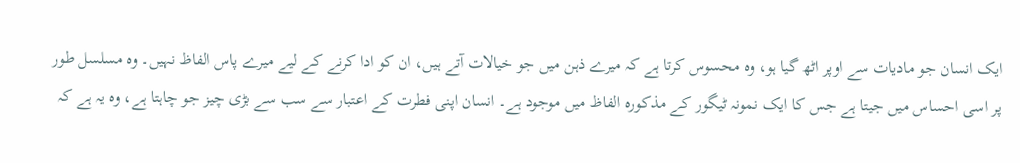ایک انسان جو مادیات سے اوپر اٹھ گیا ہو، وہ محسوس کرتا ہے کہ میرے ذہن میں جو خیالات آتے ہیں، ان کو ادا کرنے کے لیے میرے پاس الفاظ نہیں۔ وہ مسلسل طور پر اسی احساس میں جیتا ہے جس کا ایک نمونہ ٹیگور کے مذکورہ الفاظ میں موجود ہے۔ انسان اپنی فطرت کے اعتبار سے سب سے بڑی چیز جو چاہتا ہے، وہ یہ ہے کہ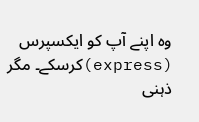وہ اپنے آپ کو ایکسپرس (express)کرسکے۔ مگر ذہنی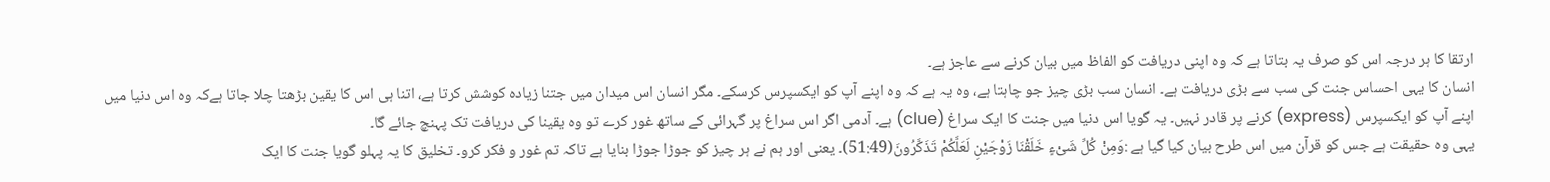ارتقا کا ہر درجہ اس کو صرف یہ بتاتا ہے کہ وہ اپنی دریافت کو الفاظ میں بیان کرنے سے عاجز ہے۔
انسان کا یہی احساس جنت کی سب سے بڑی دریافت ہے۔ انسان سب بڑی چیز جو چاہتا ہے، وہ یہ ہے کہ وہ اپنے آپ کو ایکسپرس کرسکے۔ مگر انسان اس میدان میں جتنا زیادہ کوشش کرتا ہے، اتنا ہی اس کا یقین بڑھتا چلا جاتا ہےکہ وہ اس دنیا میں اپنے آپ کو ایکسپرس (express) کرنے پر قادر نہیں۔ یہ گویا اس دنیا میں جنت کا ایک سراغ (clue) ہے۔ آدمی اگر اس سراغ پر گہرائی کے ساتھ غور کرے تو وہ یقینا کی دریافت تک پہنچ جائے گا۔
یہی وہ حقیقت ہے جس کو قرآن میں اس طرح بیان کیا گیا ہے :وَمِنْ کُلِّ شَیْءٍ خَلَقْنَا زَوْجَیْنِ لَعَلَّکُمْ تَذَکَّرُونَ(51:49)۔ یعنی اور ہم نے ہر چیز کو جوڑا جوڑا بنایا ہے تاکہ تم غور و فکر کرو۔ تخلیق کا یہ پہلو گویا جنت کا ایک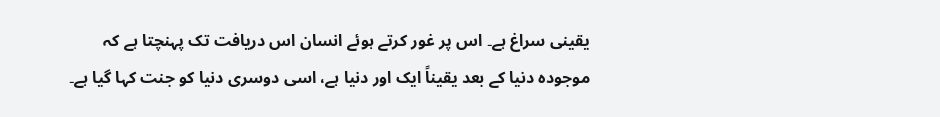یقینی سراغ ہے۔ اس پر غور کرتے ہوئے انسان اس دریافت تک پہنچتا ہے کہ موجودہ دنیا کے بعد یقیناً ایک اور دنیا ہے، اسی دوسری دنیا کو جنت کہا گیا ہے۔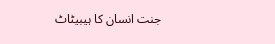جنت انسان کا ہیبیٹاٹ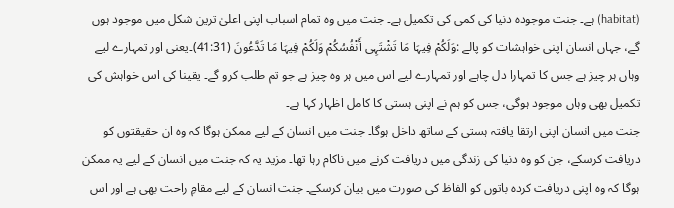(habitat) ہے۔ جنت موجودہ دنیا کی کمی کی تکمیل ہے۔ جنت میں وہ تمام اسباب اپنی اعلیٰ ترین شکل میں موجود ہوں گے، جہاں انسان اپنی خواہشات کو پالے :وَلَکُمْ فِیہَا مَا تَشْتَہِی أَنْفُسُکُمْ وَلَکُمْ فِیہَا مَا تَدَّعُونَ (41:31)۔یعنی اور تمہارے لیے وہاں ہر چیز ہے جس کا تمہارا دل چاہے اور تمہارے لیے اس میں ہر وہ چیز ہے جو تم طلب کرو گے۔ یقینا کی اس خواہش کی تکمیل بھی وہاں موجود ہوگی، جس کو ہم نے اپنی ہستی کا کامل اظہار کہا ہے۔
جنت میں انسان اپنی ارتقا یافتہ ہستی کے ساتھ داخل ہوگا۔ جنت میں انسان کے لیے ممکن ہوگا کہ وہ ان حقیقتوں کو دریافت کرسکے، جن کو وہ دنیا کی زندگی میں دریافت کرنے میں ناکام رہا تھا۔ مزید یہ کہ جنت میں انسان کے لیے یہ ممکن ہوگا کہ وہ اپنی دریافت کردہ باتوں کو الفاظ کی صورت میں بیان کرسکے۔ جنت انسان کے لیے مقامِ راحت بھی ہے اور اس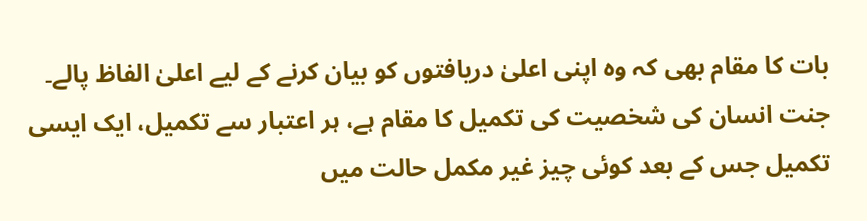بات کا مقام بھی کہ وہ اپنی اعلیٰ دریافتوں کو بیان کرنے کے لیے اعلیٰ الفاظ پالے۔ جنت انسان کی شخصیت کی تکمیل کا مقام ہے، ہر اعتبار سے تکمیل، ایک ایسی تکمیل جس کے بعد کوئی چیز غیر مکمل حالت میں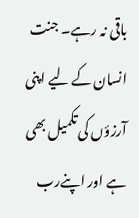باقی نہ رہے۔ جنت انسان کے لیے اپنی آرزؤں کی تکمیل بھی ہے اور اپنےرب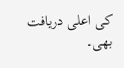کی اعلی دریافت بھی۔